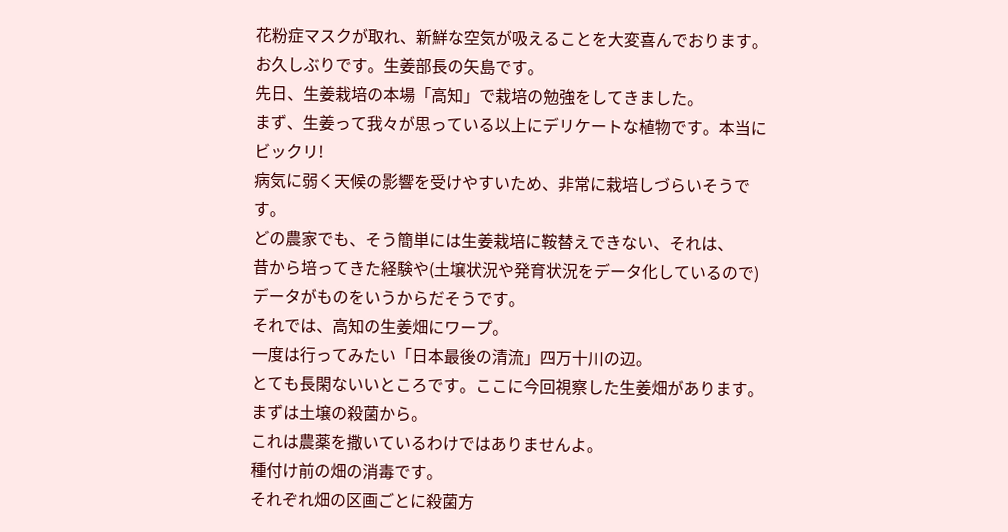花粉症マスクが取れ、新鮮な空気が吸えることを大変喜んでおります。
お久しぶりです。生姜部長の矢島です。
先日、生姜栽培の本場「高知」で栽培の勉強をしてきました。
まず、生姜って我々が思っている以上にデリケートな植物です。本当にビックリ!
病気に弱く天候の影響を受けやすいため、非常に栽培しづらいそうです。
どの農家でも、そう簡単には生姜栽培に鞍替えできない、それは、
昔から培ってきた経験や(土壌状況や発育状況をデータ化しているので)
データがものをいうからだそうです。
それでは、高知の生姜畑にワープ。
一度は行ってみたい「日本最後の清流」四万十川の辺。
とても長閑ないいところです。ここに今回視察した生姜畑があります。
まずは土壌の殺菌から。
これは農薬を撒いているわけではありませんよ。
種付け前の畑の消毒です。
それぞれ畑の区画ごとに殺菌方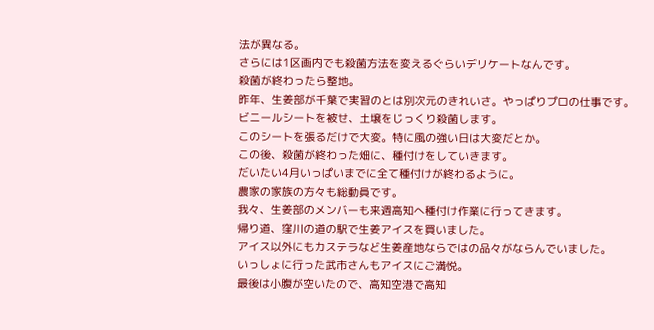法が異なる。
さらには1区画内でも殺菌方法を変えるぐらいデリケートなんです。
殺菌が終わったら整地。
昨年、生姜部が千葉で実習のとは別次元のきれいさ。やっぱりプロの仕事です。
ビニールシートを被せ、土壌をじっくり殺菌します。
このシートを張るだけで大変。特に風の強い日は大変だとか。
この後、殺菌が終わった畑に、種付けをしていきます。
だいたい4月いっぱいまでに全て種付けが終わるように。
農家の家族の方々も総動員です。
我々、生姜部のメンバーも来週高知へ種付け作業に行ってきます。
帰り道、窪川の道の駅で生姜アイスを買いました。
アイス以外にもカステラなど生姜産地ならではの品々がならんでいました。
いっしょに行った武市さんもアイスにご満悦。
最後は小腹が空いたので、高知空港で高知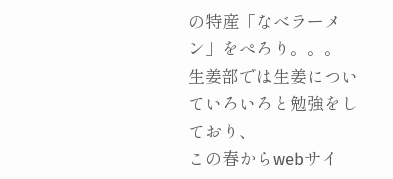の特産「なべラーメン」をぺろり。。。
生姜部では生姜についていろいろと勉強をしており、
この春からwebサイ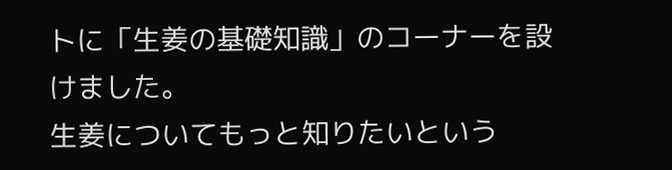トに「生姜の基礎知識」のコーナーを設けました。
生姜についてもっと知りたいという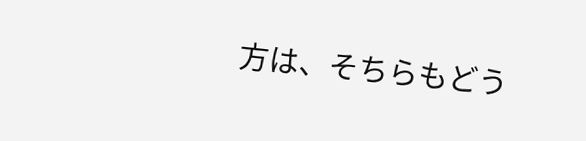方は、そちらもどう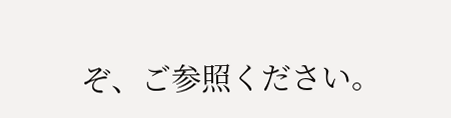ぞ、ご参照ください。